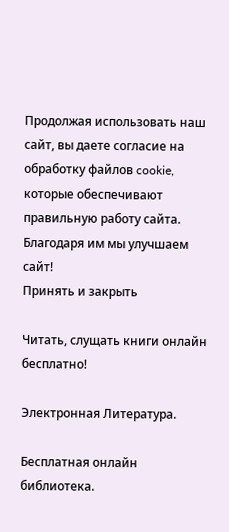Продолжая использовать наш сайт, вы даете согласие на обработку файлов cookie, которые обеспечивают правильную работу сайта. Благодаря им мы улучшаем сайт!
Принять и закрыть

Читать, слущать книги онлайн бесплатно!

Электронная Литература.

Бесплатная онлайн библиотека.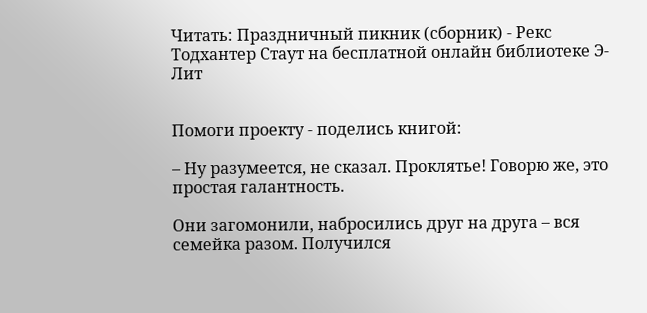Читать: Праздничный пикник (сборник) - Рекс Тодхантер Стаут на бесплатной онлайн библиотеке Э-Лит


Помоги проекту - поделись книгой:

– Ну разумеется, не сказал. Проклятье! Говорю же, это простая галантность.

Они загомонили, набросились друг на друга – вся семейка разом. Получился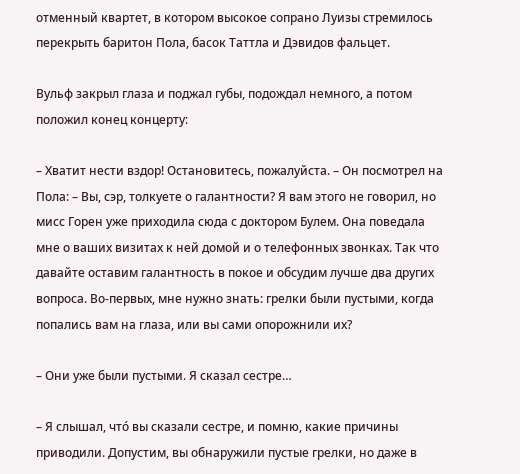отменный квартет, в котором высокое сопрано Луизы стремилось перекрыть баритон Пола, басок Таттла и Дэвидов фальцет.

Вульф закрыл глаза и поджал губы, подождал немного, а потом положил конец концерту:

– Хватит нести вздор! Остановитесь, пожалуйста. – Он посмотрел на Пола: – Вы, сэр, толкуете о галантности? Я вам этого не говорил, но мисс Горен уже приходила сюда с доктором Булем. Она поведала мне о ваших визитах к ней домой и о телефонных звонках. Так что давайте оставим галантность в покое и обсудим лучше два других вопроса. Во-первых, мне нужно знать: грелки были пустыми, когда попались вам на глаза, или вы сами опорожнили их?

– Они уже были пустыми. Я сказал сестре…

– Я слышал, что́ вы сказали сестре, и помню, какие причины приводили. Допустим, вы обнаружили пустые грелки, но даже в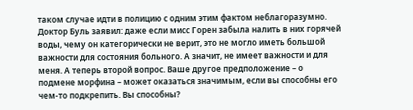таком случае идти в полицию с одним этим фактом неблагоразумно. Доктор Буль заявил: даже если мисс Горен забыла налить в них горячей воды, чему он категорически не верит, это не могло иметь большой важности для состояния больного. А значит, не имеет важности и для меня. А теперь второй вопрос. Ваше другое предположение – о подмене морфина – может оказаться значимым, если вы способны его чем-то подкрепить. Вы способны?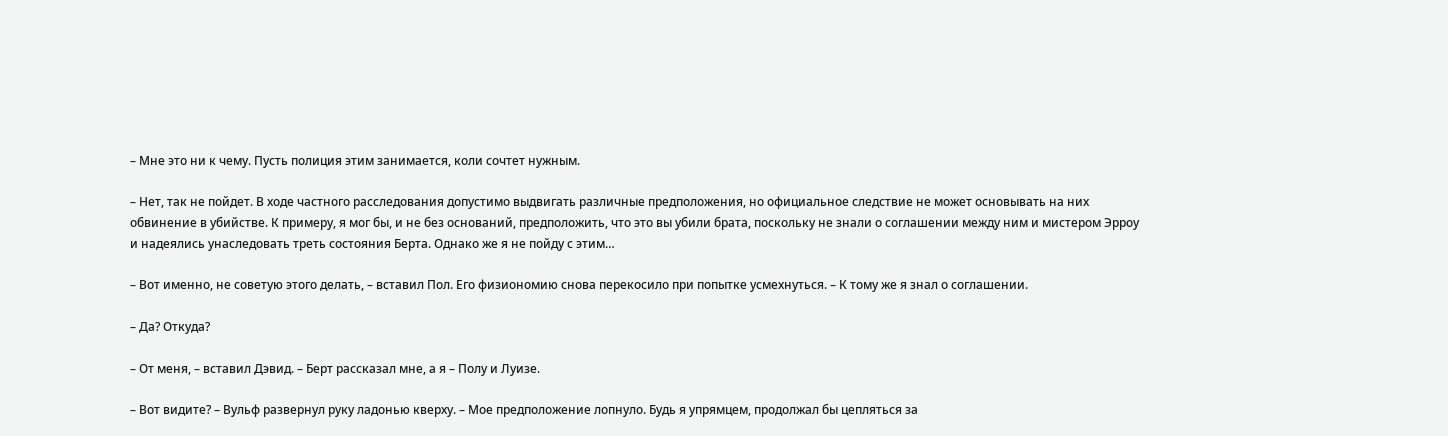– Мне это ни к чему. Пусть полиция этим занимается, коли сочтет нужным.

– Нет, так не пойдет. В ходе частного расследования допустимо выдвигать различные предположения, но официальное следствие не может основывать на них обвинение в убийстве. К примеру, я мог бы, и не без оснований, предположить, что это вы убили брата, поскольку не знали о соглашении между ним и мистером Эрроу и надеялись унаследовать треть состояния Берта. Однако же я не пойду с этим…

– Вот именно, не советую этого делать, – вставил Пол. Его физиономию снова перекосило при попытке усмехнуться. – К тому же я знал о соглашении.

– Да? Откуда?

– От меня, – вставил Дэвид. – Берт рассказал мне, а я – Полу и Луизе.

– Вот видите? – Вульф развернул руку ладонью кверху. – Мое предположение лопнуло. Будь я упрямцем, продолжал бы цепляться за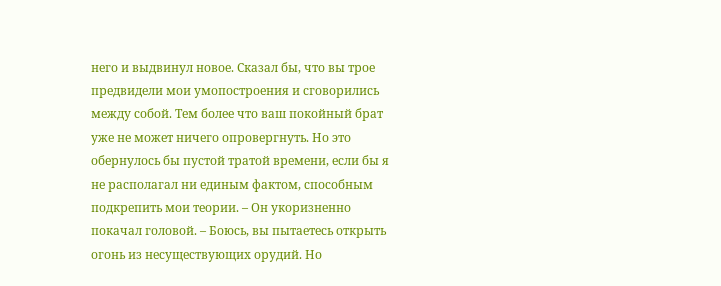него и выдвинул новое. Сказал бы, что вы трое предвидели мои умопостроения и сговорились между собой. Тем более что ваш покойный брат уже не может ничего опровергнуть. Но это обернулось бы пустой тратой времени, если бы я не располагал ни единым фактом, способным подкрепить мои теории. – Он укоризненно покачал головой. – Боюсь, вы пытаетесь открыть огонь из несуществующих орудий. Но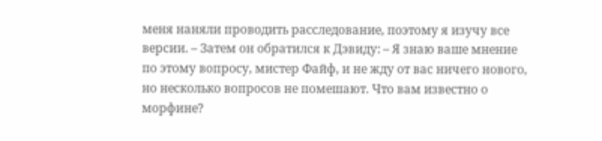меня наняли проводить расследование, поэтому я изучу все версии. – Затем он обратился к Дэвиду: – Я знаю ваше мнение по этому вопросу, мистер Файф, и не жду от вас ничего нового, но несколько вопросов не помешают. Что вам известно о морфине?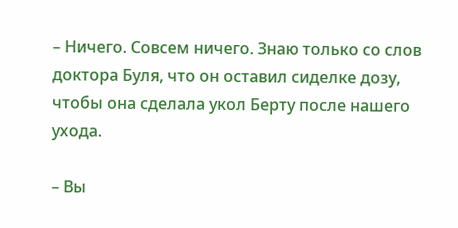– Ничего. Совсем ничего. Знаю только со слов доктора Буля, что он оставил сиделке дозу, чтобы она сделала укол Берту после нашего ухода.

– Вы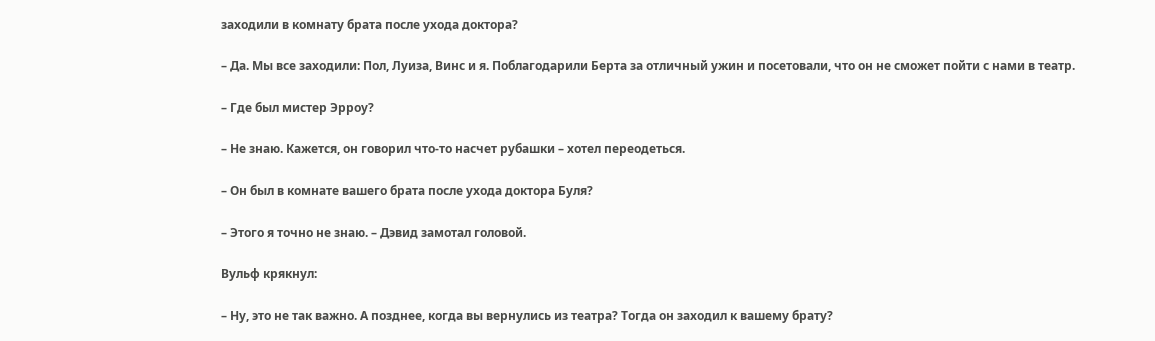заходили в комнату брата после ухода доктора?

– Да. Мы все заходили: Пол, Луиза, Винс и я. Поблагодарили Берта за отличный ужин и посетовали, что он не сможет пойти с нами в театр.

– Где был мистер Эрроу?

– Не знаю. Кажется, он говорил что-то насчет рубашки – хотел переодеться.

– Он был в комнате вашего брата после ухода доктора Буля?

– Этого я точно не знаю. – Дэвид замотал головой.

Вульф крякнул:

– Ну, это не так важно. А позднее, когда вы вернулись из театра? Тогда он заходил к вашему брату?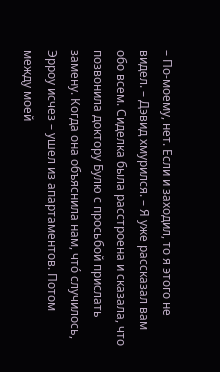– По-моему, нет. Если и заходил, то я этого не видел. – Дэвид хмурился. – Я уже рассказал вам обо всем. Сиделка была расстроена и сказала, что позвонила доктору Булю с просьбой прислать замену. Когда она объяснила нам, что́ случилось, Эрроу исчез – ушел из апартаментов. Потом между моей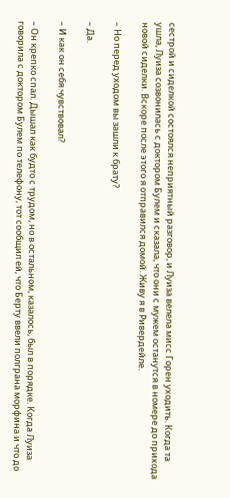сестрой и сиделкой состоялся неприятный разговор, и Луиза велела мисс Горен уходить. Когда та ушла, Луиза созвонилась с доктором Булем и сказала, что они с мужем останутся в номере до прихода новой сиделки. Вскоре после этого я отправился домой. Живу я в Ривердейле.

– Но перед уходом вы зашли к брату?

– Да.

– И как он себя чувствовал?

– Он крепко спал. Дышал как будто с трудом, но в остальном, казалось, был в порядке. Когда Луиза говорила с доктором Булем по телефону, тот сообщил ей, что Берту ввели полграна морфина и что до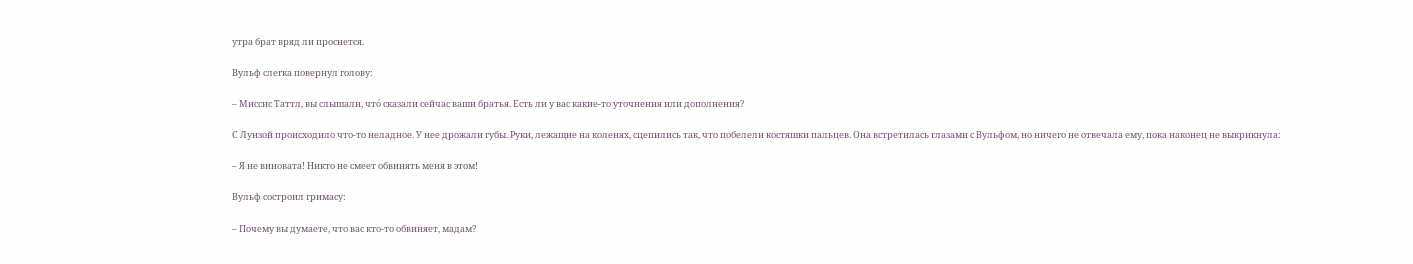утра брат вряд ли проснется.

Вульф слегка повернул голову:

– Миссис Таттл, вы слышали, что́ сказали сейчас ваши братья. Есть ли у вас какие-то уточнения или дополнения?

С Луизой происходило что-то неладное. У нее дрожали губы. Руки, лежащие на коленях, сцепились так, что побелели костяшки пальцев. Она встретилась глазами с Вульфом, но ничего не отвечала ему, пока наконец не выкрикнула:

– Я не виновата! Никто не смеет обвинять меня в этом!

Вульф состроил гримасу:

– Почему вы думаете, что вас кто-то обвиняет, мадам?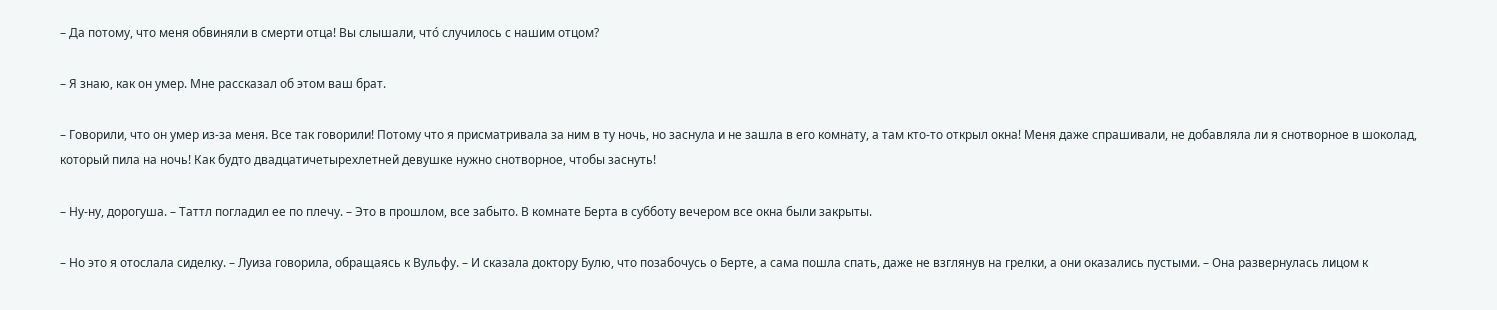– Да потому, что меня обвиняли в смерти отца! Вы слышали, что́ случилось с нашим отцом?

– Я знаю, как он умер. Мне рассказал об этом ваш брат.

– Говорили, что он умер из-за меня. Все так говорили! Потому что я присматривала за ним в ту ночь, но заснула и не зашла в его комнату, а там кто-то открыл окна! Меня даже спрашивали, не добавляла ли я снотворное в шоколад, который пила на ночь! Как будто двадцатичетырехлетней девушке нужно снотворное, чтобы заснуть!

– Ну-ну, дорогуша. – Таттл погладил ее по плечу. – Это в прошлом, все забыто. В комнате Берта в субботу вечером все окна были закрыты.

– Но это я отослала сиделку. – Луиза говорила, обращаясь к Вульфу. – И сказала доктору Булю, что позабочусь о Берте, а сама пошла спать, даже не взглянув на грелки, а они оказались пустыми. – Она развернулась лицом к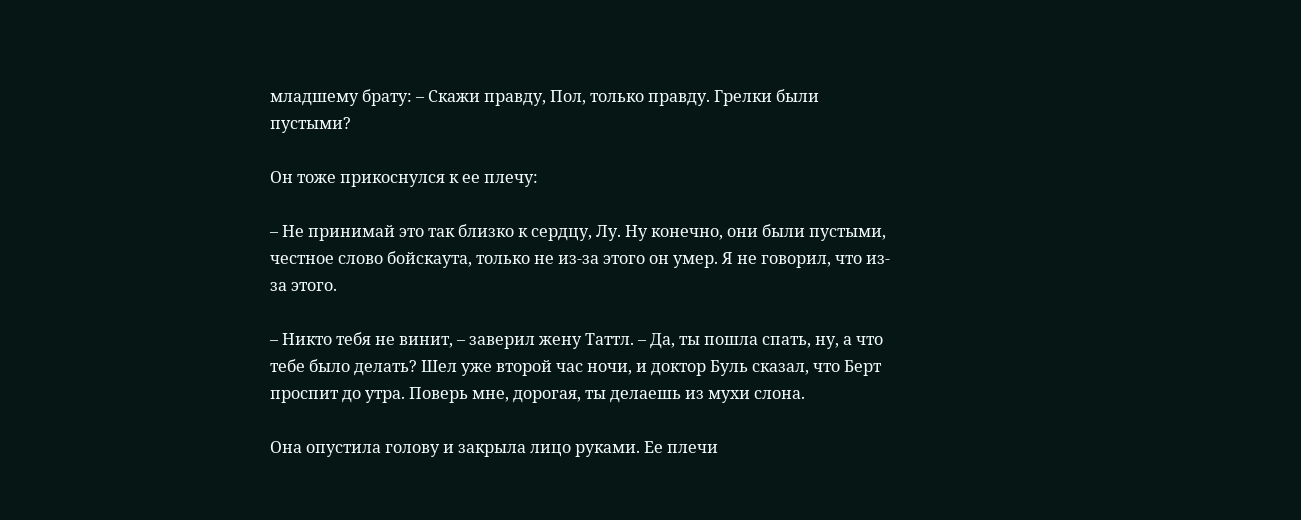младшему брату: – Скажи правду, Пол, только правду. Грелки были пустыми?

Он тоже прикоснулся к ее плечу:

– Не принимай это так близко к сердцу, Лу. Ну конечно, они были пустыми, честное слово бойскаута, только не из-за этого он умер. Я не говорил, что из-за этого.

– Никто тебя не винит, – заверил жену Таттл. – Да, ты пошла спать, ну, а что тебе было делать? Шел уже второй час ночи, и доктор Буль сказал, что Берт проспит до утра. Поверь мне, дорогая, ты делаешь из мухи слона.

Она опустила голову и закрыла лицо руками. Ее плечи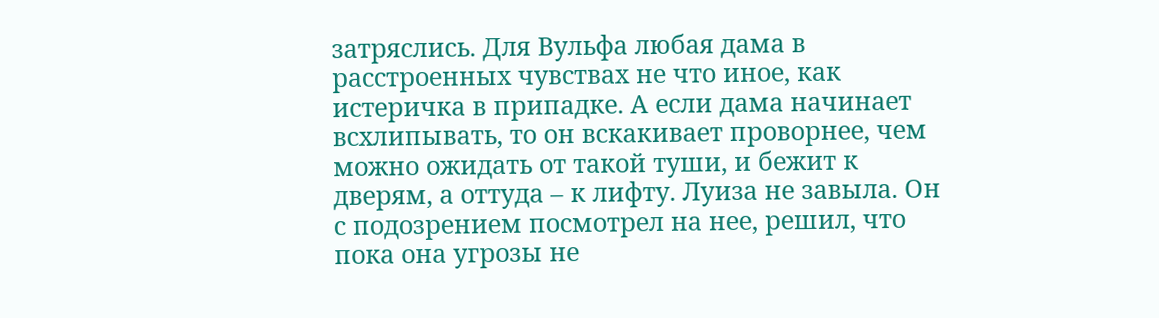затряслись. Для Вульфа любая дама в расстроенных чувствах не что иное, как истеричка в припадке. А если дама начинает всхлипывать, то он вскакивает проворнее, чем можно ожидать от такой туши, и бежит к дверям, а оттуда – к лифту. Луиза не завыла. Он с подозрением посмотрел на нее, решил, что пока она угрозы не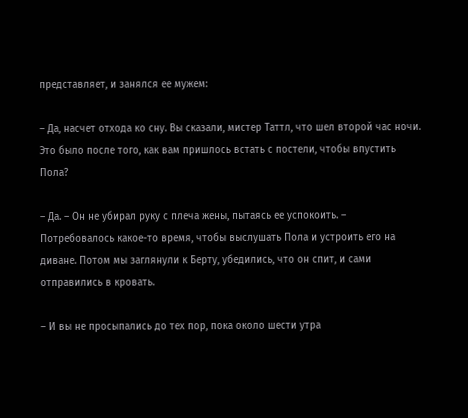представляет, и занялся ее мужем:

– Да, насчет отхода ко сну. Вы сказали, мистер Таттл, что шел второй час ночи. Это было после того, как вам пришлось встать с постели, чтобы впустить Пола?

– Да. – Он не убирал руку с плеча жены, пытаясь ее успокоить. – Потребовалось какое-то время, чтобы выслушать Пола и устроить его на диване. Потом мы заглянули к Берту, убедились, что он спит, и сами отправились в кровать.

– И вы не просыпались до тех пор, пока около шести утра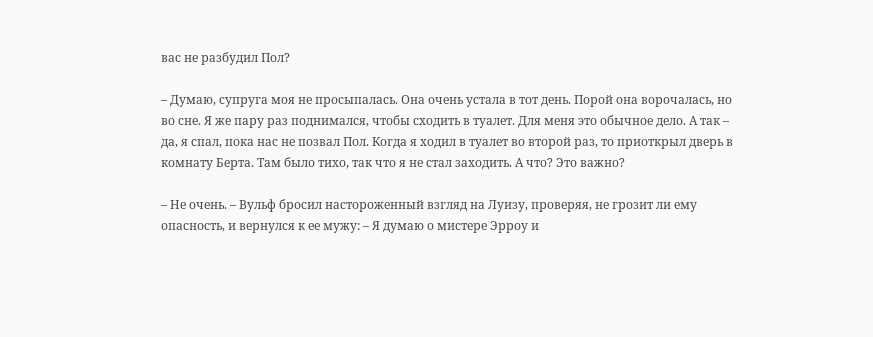вас не разбудил Пол?

– Думаю, супруга моя не просыпалась. Она очень устала в тот день. Порой она ворочалась, но во сне. Я же пару раз поднимался, чтобы сходить в туалет. Для меня это обычное дело. А так – да, я спал, пока нас не позвал Пол. Когда я ходил в туалет во второй раз, то приоткрыл дверь в комнату Берта. Там было тихо, так что я не стал заходить. А что? Это важно?

– Не очень. – Вульф бросил настороженный взгляд на Луизу, проверяя, не грозит ли ему опасность, и вернулся к ее мужу: – Я думаю о мистере Эрроу и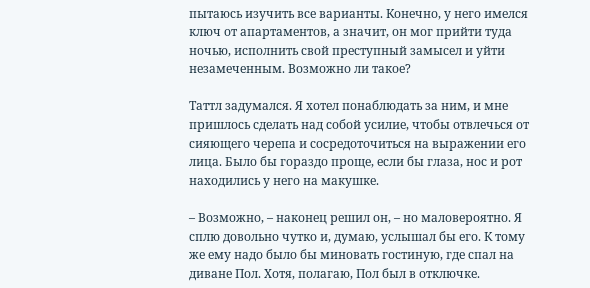пытаюсь изучить все варианты. Конечно, у него имелся ключ от апартаментов, а значит, он мог прийти туда ночью, исполнить свой преступный замысел и уйти незамеченным. Возможно ли такое?

Таттл задумался. Я хотел понаблюдать за ним, и мне пришлось сделать над собой усилие, чтобы отвлечься от сияющего черепа и сосредоточиться на выражении его лица. Было бы гораздо проще, если бы глаза, нос и рот находились у него на макушке.

– Возможно, – наконец решил он, – но маловероятно. Я сплю довольно чутко и, думаю, услышал бы его. К тому же ему надо было бы миновать гостиную, где спал на диване Пол. Хотя, полагаю, Пол был в отключке.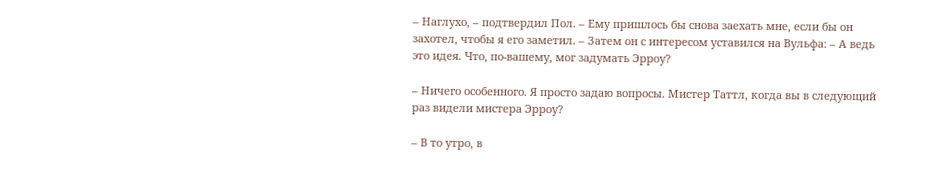– Наглухо, – подтвердил Пол. – Ему пришлось бы снова заехать мне, если бы он захотел, чтобы я его заметил. – Затем он с интересом уставился на Вульфа: – А ведь это идея. Что, по-вашему, мог задумать Эрроу?

– Ничего особенного. Я просто задаю вопросы. Мистер Таттл, когда вы в следующий раз видели мистера Эрроу?

– В то утро, в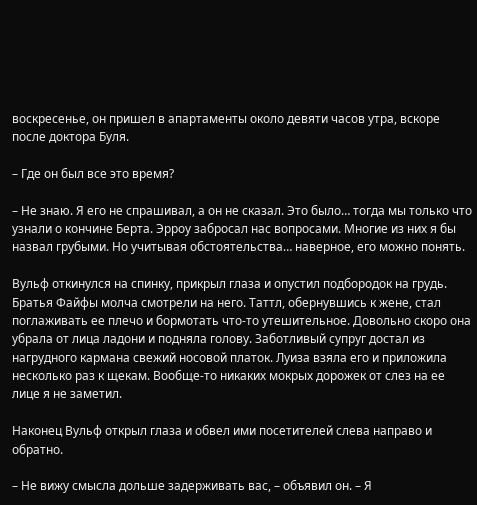воскресенье, он пришел в апартаменты около девяти часов утра, вскоре после доктора Буля.

– Где он был все это время?

– Не знаю. Я его не спрашивал, а он не сказал. Это было… тогда мы только что узнали о кончине Берта. Эрроу забросал нас вопросами. Многие из них я бы назвал грубыми. Но учитывая обстоятельства… наверное, его можно понять.

Вульф откинулся на спинку, прикрыл глаза и опустил подбородок на грудь. Братья Файфы молча смотрели на него. Таттл, обернувшись к жене, стал поглаживать ее плечо и бормотать что-то утешительное. Довольно скоро она убрала от лица ладони и подняла голову. Заботливый супруг достал из нагрудного кармана свежий носовой платок. Луиза взяла его и приложила несколько раз к щекам. Вообще-то никаких мокрых дорожек от слез на ее лице я не заметил.

Наконец Вульф открыл глаза и обвел ими посетителей слева направо и обратно.

– Не вижу смысла дольше задерживать вас, – объявил он. – Я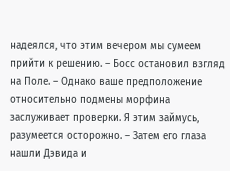надеялся, что этим вечером мы сумеем прийти к решению. – Босс остановил взгляд на Поле. – Однако ваше предположение относительно подмены морфина заслуживает проверки. Я этим займусь, разумеется осторожно. – Затем его глаза нашли Дэвида и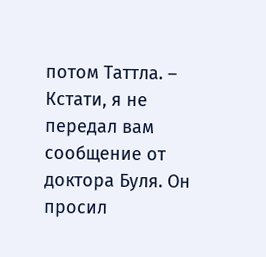потом Таттла. – Кстати, я не передал вам сообщение от доктора Буля. Он просил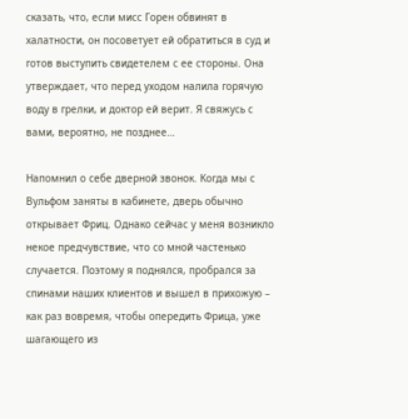сказать, что, если мисс Горен обвинят в халатности, он посоветует ей обратиться в суд и готов выступить свидетелем с ее стороны. Она утверждает, что перед уходом налила горячую воду в грелки, и доктор ей верит. Я свяжусь с вами, вероятно, не позднее…

Напомнил о себе дверной звонок. Когда мы с Вульфом заняты в кабинете, дверь обычно открывает Фриц. Однако сейчас у меня возникло некое предчувствие, что со мной частенько случается. Поэтому я поднялся, пробрался за спинами наших клиентов и вышел в прихожую – как раз вовремя, чтобы опередить Фрица, уже шагающего из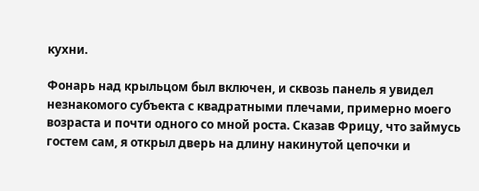кухни.

Фонарь над крыльцом был включен, и сквозь панель я увидел незнакомого субъекта с квадратными плечами, примерно моего возраста и почти одного со мной роста. Сказав Фрицу, что займусь гостем сам, я открыл дверь на длину накинутой цепочки и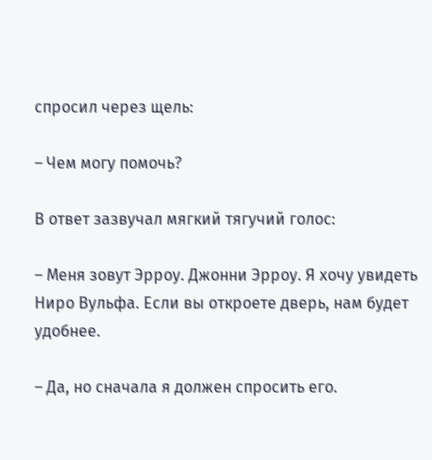спросил через щель:

– Чем могу помочь?

В ответ зазвучал мягкий тягучий голос:

– Меня зовут Эрроу. Джонни Эрроу. Я хочу увидеть Ниро Вульфа. Если вы откроете дверь, нам будет удобнее.

– Да, но сначала я должен спросить его.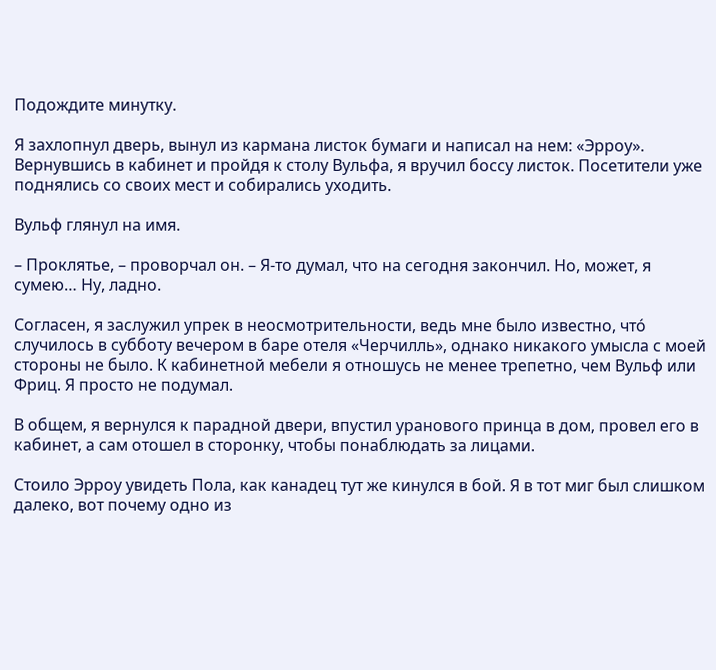Подождите минутку.

Я захлопнул дверь, вынул из кармана листок бумаги и написал на нем: «Эрроу». Вернувшись в кабинет и пройдя к столу Вульфа, я вручил боссу листок. Посетители уже поднялись со своих мест и собирались уходить.

Вульф глянул на имя.

– Проклятье, – проворчал он. – Я-то думал, что на сегодня закончил. Но, может, я сумею… Ну, ладно.

Согласен, я заслужил упрек в неосмотрительности, ведь мне было известно, что́ случилось в субботу вечером в баре отеля «Черчилль», однако никакого умысла с моей стороны не было. К кабинетной мебели я отношусь не менее трепетно, чем Вульф или Фриц. Я просто не подумал.

В общем, я вернулся к парадной двери, впустил уранового принца в дом, провел его в кабинет, а сам отошел в сторонку, чтобы понаблюдать за лицами.

Стоило Эрроу увидеть Пола, как канадец тут же кинулся в бой. Я в тот миг был слишком далеко, вот почему одно из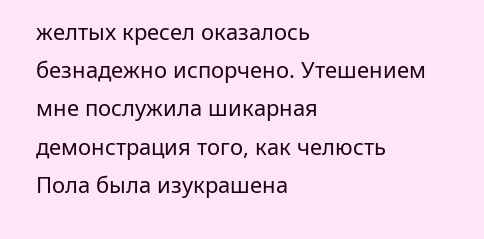желтых кресел оказалось безнадежно испорчено. Утешением мне послужила шикарная демонстрация того, как челюсть Пола была изукрашена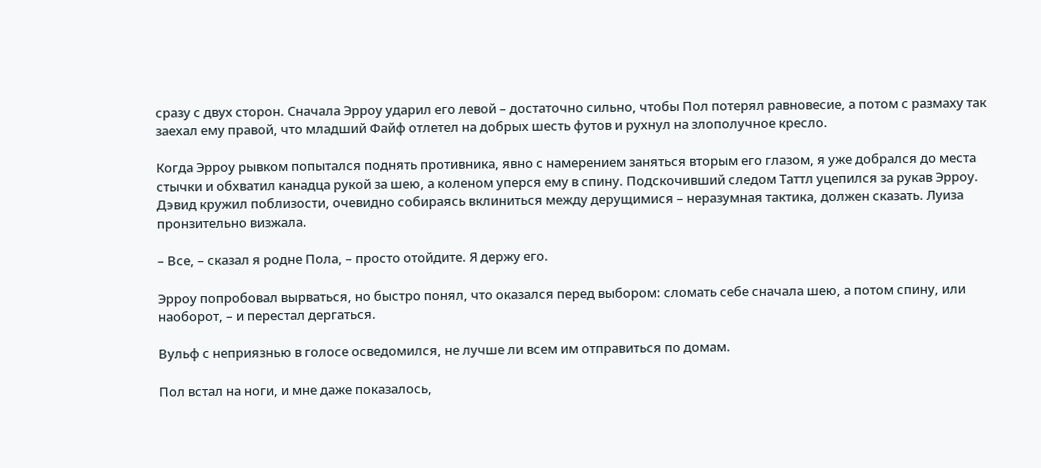сразу с двух сторон. Сначала Эрроу ударил его левой – достаточно сильно, чтобы Пол потерял равновесие, а потом с размаху так заехал ему правой, что младший Файф отлетел на добрых шесть футов и рухнул на злополучное кресло.

Когда Эрроу рывком попытался поднять противника, явно с намерением заняться вторым его глазом, я уже добрался до места стычки и обхватил канадца рукой за шею, а коленом уперся ему в спину. Подскочивший следом Таттл уцепился за рукав Эрроу. Дэвид кружил поблизости, очевидно собираясь вклиниться между дерущимися – неразумная тактика, должен сказать. Луиза пронзительно визжала.

– Все, – сказал я родне Пола, – просто отойдите. Я держу его.

Эрроу попробовал вырваться, но быстро понял, что оказался перед выбором: сломать себе сначала шею, а потом спину, или наоборот, – и перестал дергаться.

Вульф с неприязнью в голосе осведомился, не лучше ли всем им отправиться по домам.

Пол встал на ноги, и мне даже показалось,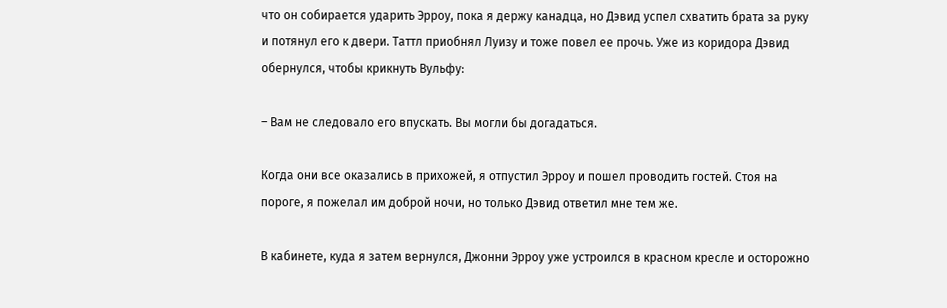что он собирается ударить Эрроу, пока я держу канадца, но Дэвид успел схватить брата за руку и потянул его к двери. Таттл приобнял Луизу и тоже повел ее прочь. Уже из коридора Дэвид обернулся, чтобы крикнуть Вульфу:

– Вам не следовало его впускать. Вы могли бы догадаться.

Когда они все оказались в прихожей, я отпустил Эрроу и пошел проводить гостей. Стоя на пороге, я пожелал им доброй ночи, но только Дэвид ответил мне тем же.

В кабинете, куда я затем вернулся, Джонни Эрроу уже устроился в красном кресле и осторожно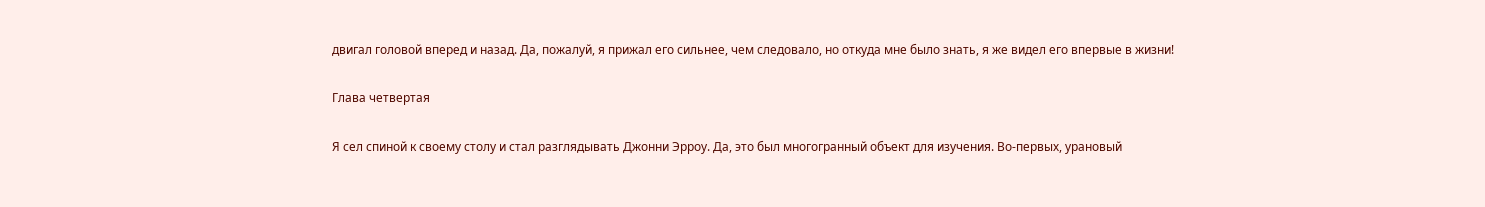двигал головой вперед и назад. Да, пожалуй, я прижал его сильнее, чем следовало, но откуда мне было знать, я же видел его впервые в жизни!

Глава четвертая

Я сел спиной к своему столу и стал разглядывать Джонни Эрроу. Да, это был многогранный объект для изучения. Во-первых, урановый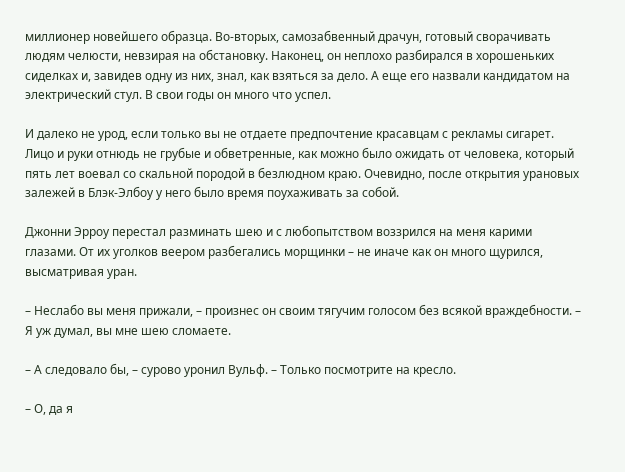миллионер новейшего образца. Во-вторых, самозабвенный драчун, готовый сворачивать людям челюсти, невзирая на обстановку. Наконец, он неплохо разбирался в хорошеньких сиделках и, завидев одну из них, знал, как взяться за дело. А еще его назвали кандидатом на электрический стул. В свои годы он много что успел.

И далеко не урод, если только вы не отдаете предпочтение красавцам с рекламы сигарет. Лицо и руки отнюдь не грубые и обветренные, как можно было ожидать от человека, который пять лет воевал со скальной породой в безлюдном краю. Очевидно, после открытия урановых залежей в Блэк-Элбоу у него было время поухаживать за собой.

Джонни Эрроу перестал разминать шею и с любопытством воззрился на меня карими глазами. От их уголков веером разбегались морщинки – не иначе как он много щурился, высматривая уран.

– Неслабо вы меня прижали, – произнес он своим тягучим голосом без всякой враждебности. – Я уж думал, вы мне шею сломаете.

– А следовало бы, – сурово уронил Вульф. – Только посмотрите на кресло.

– О, да я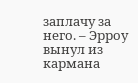заплачу за него. – Эрроу вынул из кармана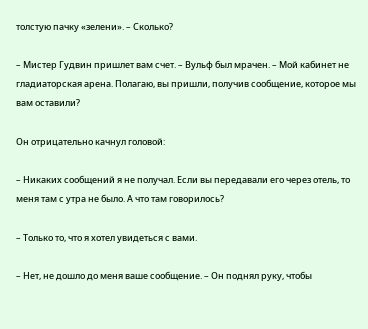толстую пачку «зелени». – Сколько?

– Мистер Гудвин пришлет вам счет. – Вульф был мрачен. – Мой кабинет не гладиаторская арена. Полагаю, вы пришли, получив сообщение, которое мы вам оставили?

Он отрицательно качнул головой:

– Никаких сообщений я не получал. Если вы передавали его через отель, то меня там с утра не было. А что там говорилось?

– Только то, что я хотел увидеться с вами.

– Нет, не дошло до меня ваше сообщение. – Он поднял руку, чтобы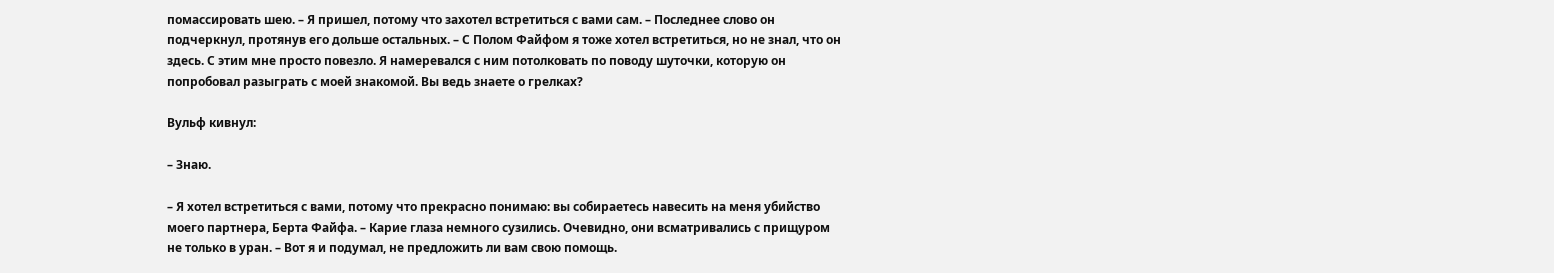помассировать шею. – Я пришел, потому что захотел встретиться с вами сам. – Последнее слово он подчеркнул, протянув его дольше остальных. – С Полом Файфом я тоже хотел встретиться, но не знал, что он здесь. С этим мне просто повезло. Я намеревался с ним потолковать по поводу шуточки, которую он попробовал разыграть с моей знакомой. Вы ведь знаете о грелках?

Вульф кивнул:

– Знаю.

– Я хотел встретиться с вами, потому что прекрасно понимаю: вы собираетесь навесить на меня убийство моего партнера, Берта Файфа. – Карие глаза немного сузились. Очевидно, они всматривались с прищуром не только в уран. – Вот я и подумал, не предложить ли вам свою помощь.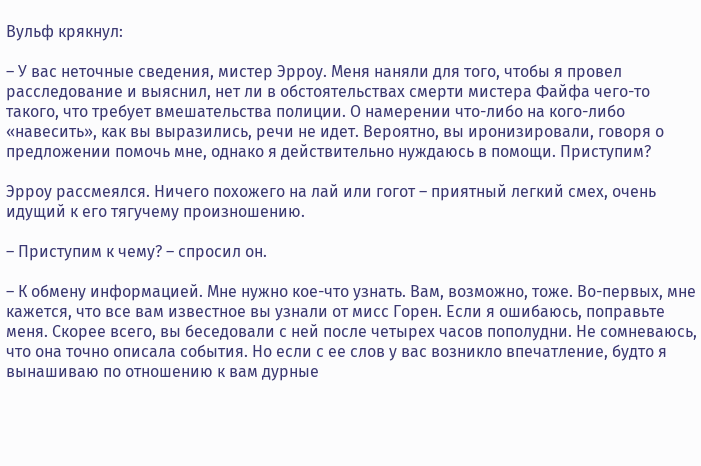Вульф крякнул:

– У вас неточные сведения, мистер Эрроу. Меня наняли для того, чтобы я провел расследование и выяснил, нет ли в обстоятельствах смерти мистера Файфа чего-то такого, что требует вмешательства полиции. О намерении что-либо на кого-либо «навесить», как вы выразились, речи не идет. Вероятно, вы иронизировали, говоря о предложении помочь мне, однако я действительно нуждаюсь в помощи. Приступим?

Эрроу рассмеялся. Ничего похожего на лай или гогот – приятный легкий смех, очень идущий к его тягучему произношению.

– Приступим к чему? – спросил он.

– К обмену информацией. Мне нужно кое-что узнать. Вам, возможно, тоже. Во-первых, мне кажется, что все вам известное вы узнали от мисс Горен. Если я ошибаюсь, поправьте меня. Скорее всего, вы беседовали с ней после четырех часов пополудни. Не сомневаюсь, что она точно описала события. Но если с ее слов у вас возникло впечатление, будто я вынашиваю по отношению к вам дурные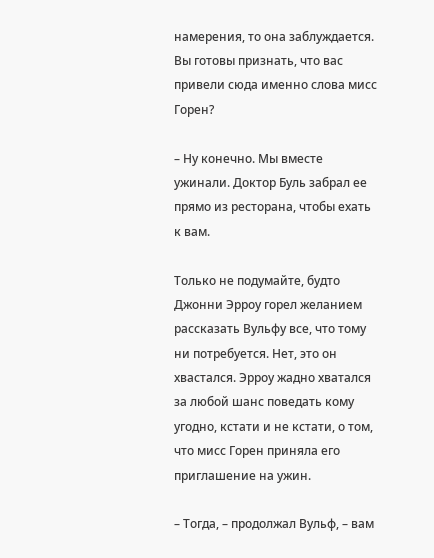намерения, то она заблуждается. Вы готовы признать, что вас привели сюда именно слова мисс Горен?

– Ну конечно. Мы вместе ужинали. Доктор Буль забрал ее прямо из ресторана, чтобы ехать к вам.

Только не подумайте, будто Джонни Эрроу горел желанием рассказать Вульфу все, что тому ни потребуется. Нет, это он хвастался. Эрроу жадно хватался за любой шанс поведать кому угодно, кстати и не кстати, о том, что мисс Горен приняла его приглашение на ужин.

– Тогда, – продолжал Вульф, – вам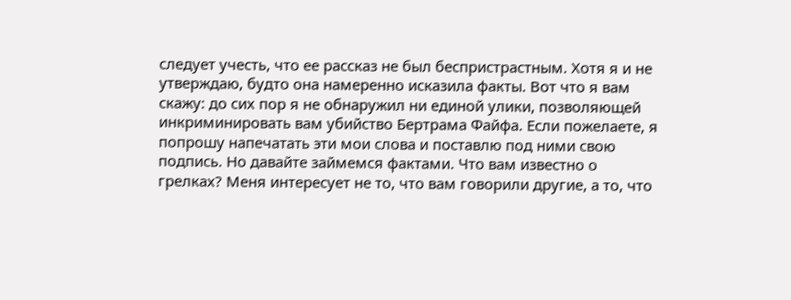следует учесть, что ее рассказ не был беспристрастным. Хотя я и не утверждаю, будто она намеренно исказила факты. Вот что я вам скажу: до сих пор я не обнаружил ни единой улики, позволяющей инкриминировать вам убийство Бертрама Файфа. Если пожелаете, я попрошу напечатать эти мои слова и поставлю под ними свою подпись. Но давайте займемся фактами. Что вам известно о грелках? Меня интересует не то, что вам говорили другие, а то, что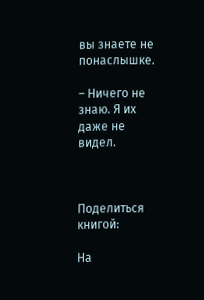вы знаете не понаслышке.

– Ничего не знаю. Я их даже не видел.



Поделиться книгой:

На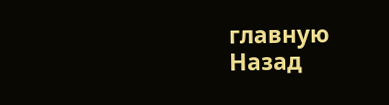главную
Назад